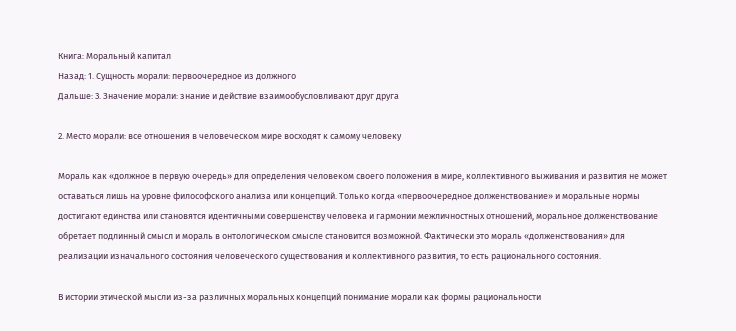Книга: Моральный капитал
Назад: 1. Сущность морали: первоочередное из должного
Дальше: 3. Значение морали: знание и действие взаимообусловливают друг друга

2. Место морали: все отношения в человеческом мире восходят к самому человеку

Мораль как «должное в первую очередь» для определения человеком своего положения в мире, коллективного выживания и развития не может оставаться лишь на уровне философского анализа или концепций. Только когда «первоочередное долженствование» и моральные нормы достигают единства или становятся идентичными совершенству человека и гармонии межличностных отношений, моральное долженствование обретает подлинный смысл и мораль в онтологическом смысле становится возможной. Фактически это мораль «долженствования» для реализации изначального состояния человеческого существования и коллективного развития, то есть рационального состояния.

В истории этической мысли из-за различных моральных концепций понимание морали как формы рациональности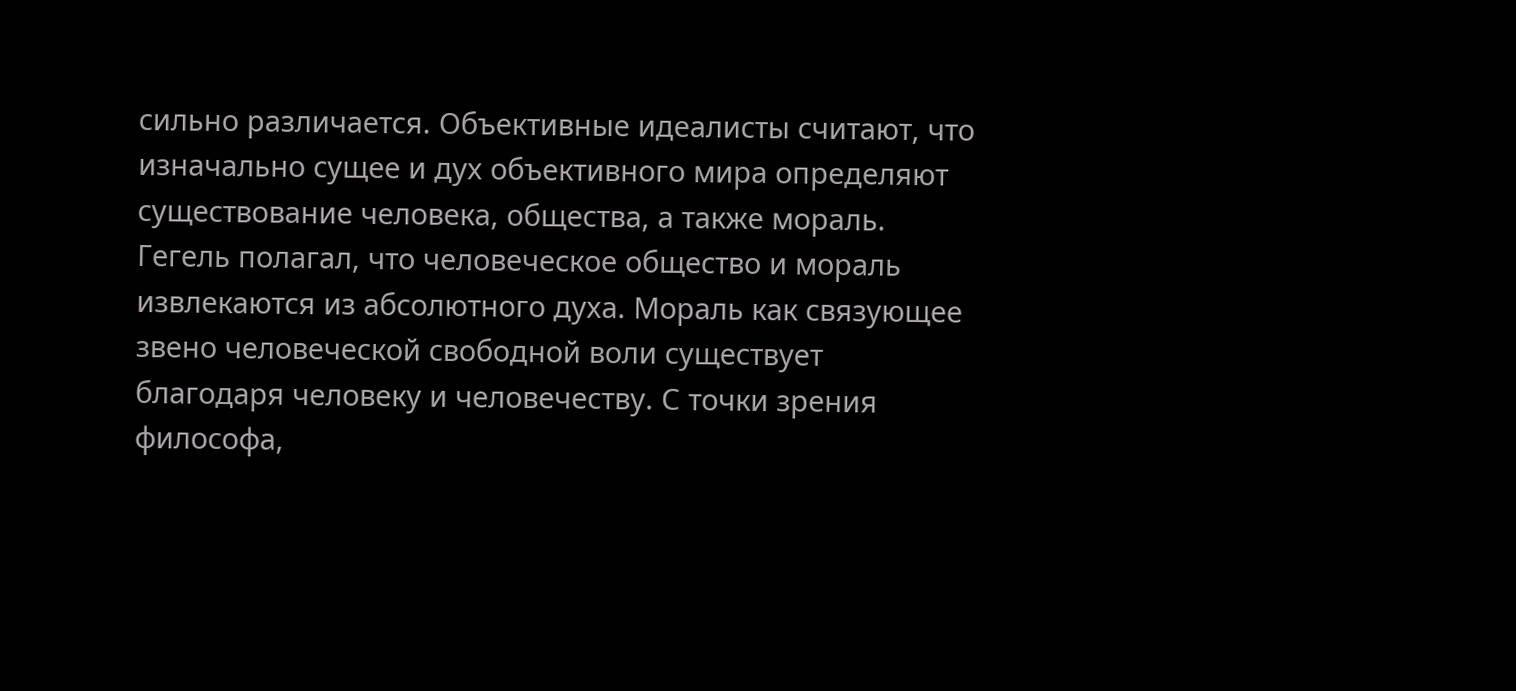сильно различается. Объективные идеалисты считают, что изначально сущее и дух объективного мира определяют существование человека, общества, а также мораль. Гегель полагал, что человеческое общество и мораль извлекаются из абсолютного духа. Мораль как связующее звено человеческой свободной воли существует благодаря человеку и человечеству. С точки зрения философа,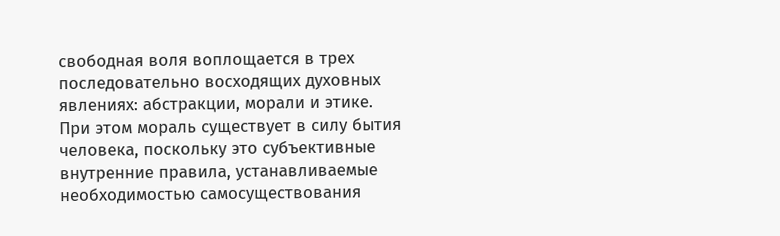свободная воля воплощается в трех последовательно восходящих духовных явлениях: абстракции, морали и этике. При этом мораль существует в силу бытия человека, поскольку это субъективные внутренние правила, устанавливаемые необходимостью самосуществования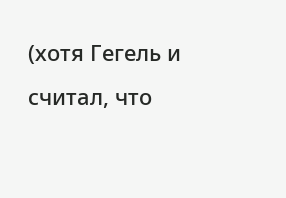(хотя Гегель и считал, что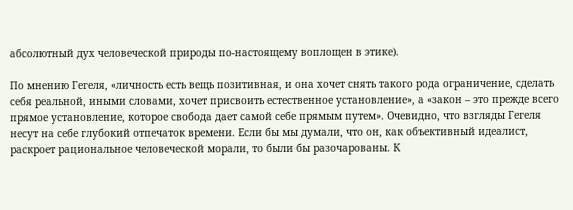абсолютный дух человеческой природы по-настоящему воплощен в этике).

По мнению Гегеля, «личность есть вещь позитивная, и она хочет снять такого рода ограничение, сделать себя реальной, иными словами, хочет присвоить естественное установление», а «закон – это прежде всего прямое установление, которое свобода дает самой себе прямым путем». Очевидно, что взгляды Гегеля несут на себе глубокий отпечаток времени. Если бы мы думали, что он, как объективный идеалист, раскроет рациональное человеческой морали, то были бы разочарованы. К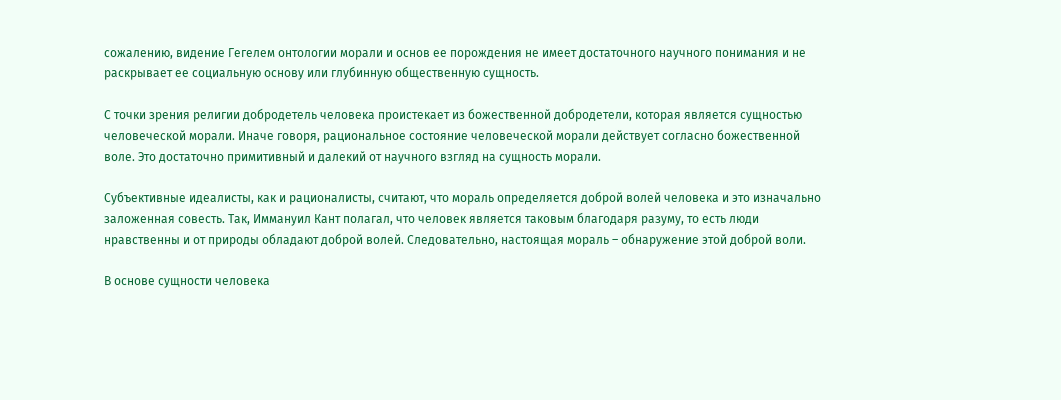сожалению, видение Гегелем онтологии морали и основ ее порождения не имеет достаточного научного понимания и не раскрывает ее социальную основу или глубинную общественную сущность.

С точки зрения религии добродетель человека проистекает из божественной добродетели, которая является сущностью человеческой морали. Иначе говоря, рациональное состояние человеческой морали действует согласно божественной воле. Это достаточно примитивный и далекий от научного взгляд на сущность морали.

Субъективные идеалисты, как и рационалисты, считают, что мораль определяется доброй волей человека и это изначально заложенная совесть. Так, Иммануил Кант полагал, что человек является таковым благодаря разуму, то есть люди нравственны и от природы обладают доброй волей. Следовательно, настоящая мораль – обнаружение этой доброй воли.

В основе сущности человека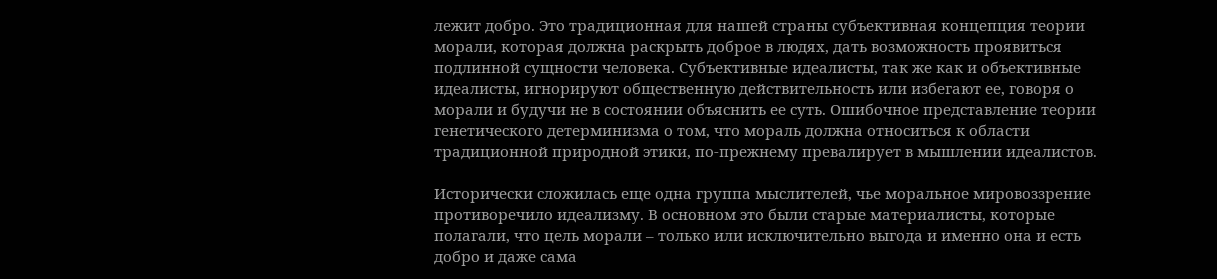лежит добро. Это традиционная для нашей страны субъективная концепция теории морали, которая должна раскрыть доброе в людях, дать возможность проявиться подлинной сущности человека. Субъективные идеалисты, так же как и объективные идеалисты, игнорируют общественную действительность или избегают ее, говоря о морали и будучи не в состоянии объяснить ее суть. Ошибочное представление теории генетического детерминизма о том, что мораль должна относиться к области традиционной природной этики, по-прежнему превалирует в мышлении идеалистов.

Исторически сложилась еще одна группа мыслителей, чье моральное мировоззрение противоречило идеализму. В основном это были старые материалисты, которые полагали, что цель морали – только или исключительно выгода и именно она и есть добро и даже сама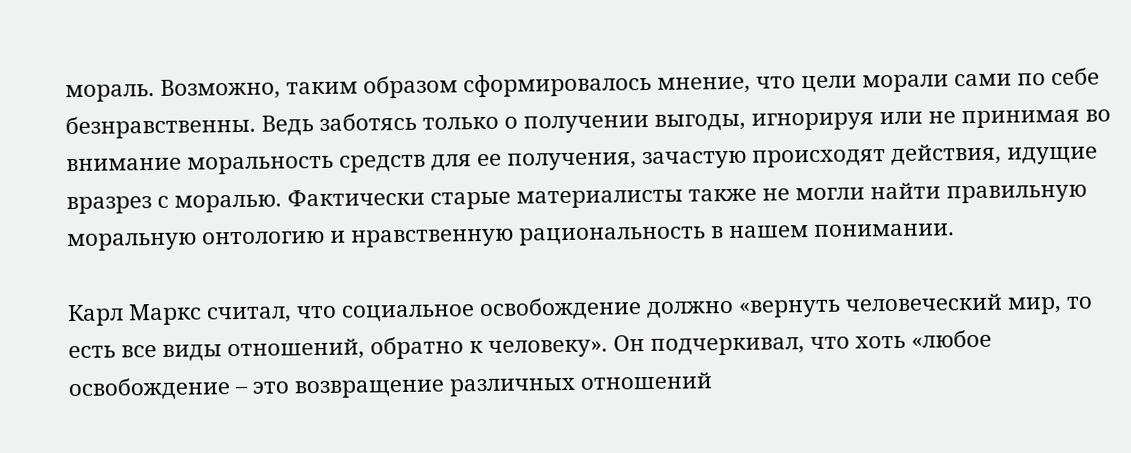мораль. Возможно, таким образом сформировалось мнение, что цели морали сами по себе безнравственны. Ведь заботясь только о получении выгоды, игнорируя или не принимая во внимание моральность средств для ее получения, зачастую происходят действия, идущие вразрез с моралью. Фактически старые материалисты также не могли найти правильную моральную онтологию и нравственную рациональность в нашем понимании.

Карл Маркс считал, что социальное освобождение должно «вернуть человеческий мир, то есть все виды отношений, обратно к человеку». Он подчеркивал, что хоть «любое освобождение – это возвращение различных отношений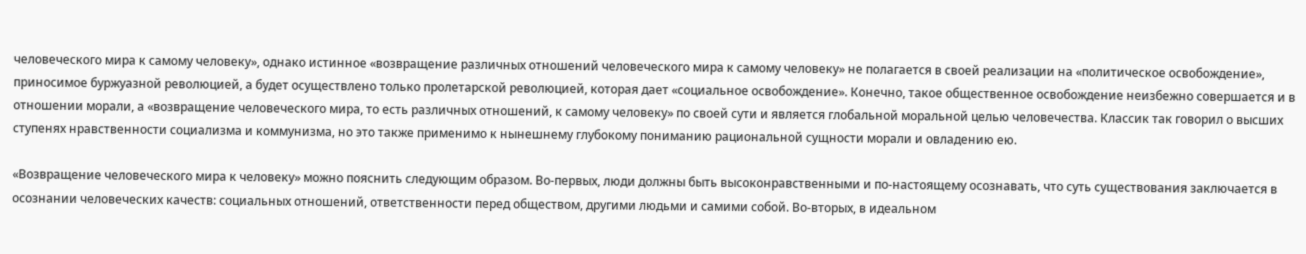человеческого мира к самому человеку», однако истинное «возвращение различных отношений человеческого мира к самому человеку» не полагается в своей реализации на «политическое освобождение», приносимое буржуазной революцией, а будет осуществлено только пролетарской революцией, которая дает «социальное освобождение». Конечно, такое общественное освобождение неизбежно совершается и в отношении морали, а «возвращение человеческого мира, то есть различных отношений, к самому человеку» по своей сути и является глобальной моральной целью человечества. Классик так говорил о высших ступенях нравственности социализма и коммунизма, но это также применимо к нынешнему глубокому пониманию рациональной сущности морали и овладению ею.

«Возвращение человеческого мира к человеку» можно пояснить следующим образом. Во-первых, люди должны быть высоконравственными и по-настоящему осознавать, что суть существования заключается в осознании человеческих качеств: социальных отношений, ответственности перед обществом, другими людьми и самими собой. Во-вторых, в идеальном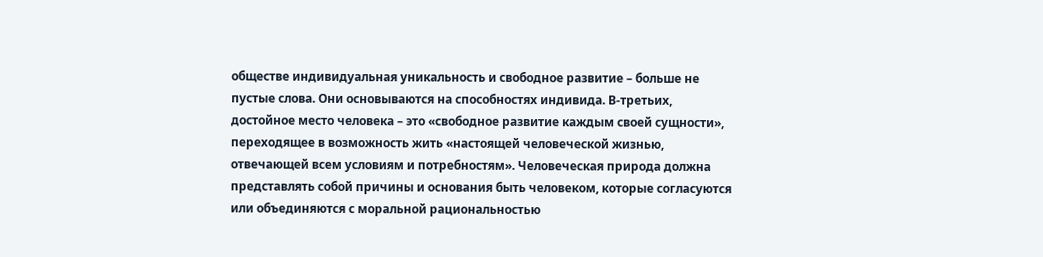обществе индивидуальная уникальность и свободное развитие – больше не пустые слова. Они основываются на способностях индивида. В-третьих, достойное место человека – это «свободное развитие каждым своей сущности», переходящее в возможность жить «настоящей человеческой жизнью, отвечающей всем условиям и потребностям». Человеческая природа должна представлять собой причины и основания быть человеком, которые согласуются или объединяются с моральной рациональностью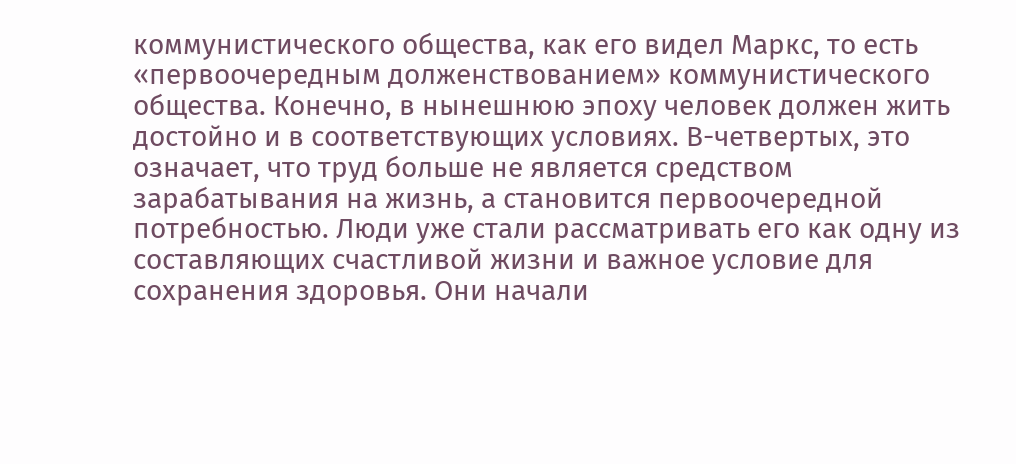коммунистического общества, как его видел Маркс, то есть «первоочередным долженствованием» коммунистического общества. Конечно, в нынешнюю эпоху человек должен жить достойно и в соответствующих условиях. В-четвертых, это означает, что труд больше не является средством зарабатывания на жизнь, а становится первоочередной потребностью. Люди уже стали рассматривать его как одну из составляющих счастливой жизни и важное условие для сохранения здоровья. Они начали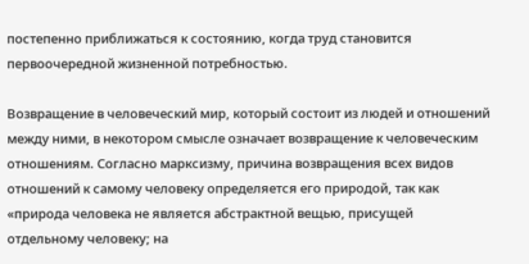постепенно приближаться к состоянию, когда труд становится первоочередной жизненной потребностью.

Возвращение в человеческий мир, который состоит из людей и отношений между ними, в некотором смысле означает возвращение к человеческим отношениям. Согласно марксизму, причина возвращения всех видов отношений к самому человеку определяется его природой, так как «природа человека не является абстрактной вещью, присущей отдельному человеку; на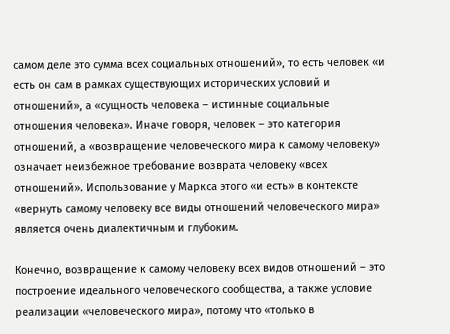самом деле это сумма всех социальных отношений», то есть человек «и есть он сам в рамках существующих исторических условий и отношений», а «сущность человека – истинные социальные отношения человека». Иначе говоря, человек – это категория отношений, а «возвращение человеческого мира к самому человеку» означает неизбежное требование возврата человеку «всех отношений». Использование у Маркса этого «и есть» в контексте «вернуть самому человеку все виды отношений человеческого мира» является очень диалектичным и глубоким.

Конечно, возвращение к самому человеку всех видов отношений – это построение идеального человеческого сообщества, а также условие реализации «человеческого мира», потому что «только в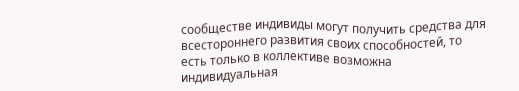сообществе индивиды могут получить средства для всестороннего развития своих способностей, то есть только в коллективе возможна индивидуальная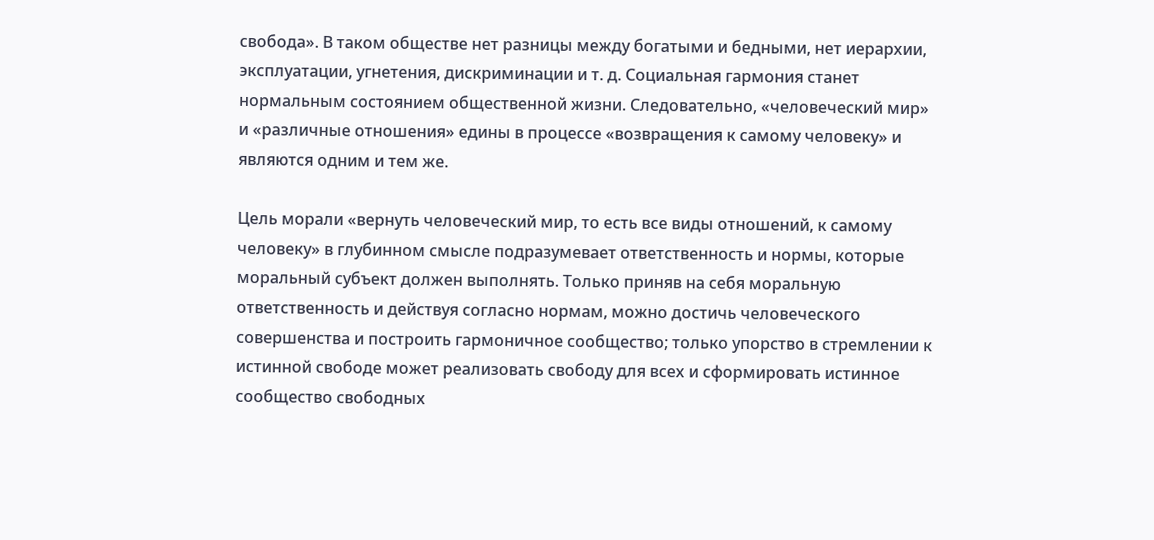свобода». В таком обществе нет разницы между богатыми и бедными, нет иерархии, эксплуатации, угнетения, дискриминации и т. д. Социальная гармония станет нормальным состоянием общественной жизни. Следовательно, «человеческий мир» и «различные отношения» едины в процессе «возвращения к самому человеку» и являются одним и тем же.

Цель морали «вернуть человеческий мир, то есть все виды отношений, к самому человеку» в глубинном смысле подразумевает ответственность и нормы, которые моральный субъект должен выполнять. Только приняв на себя моральную ответственность и действуя согласно нормам, можно достичь человеческого совершенства и построить гармоничное сообщество; только упорство в стремлении к истинной свободе может реализовать свободу для всех и сформировать истинное сообщество свободных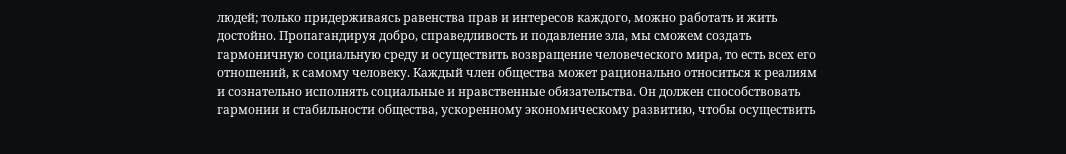людей; только придерживаясь равенства прав и интересов каждого, можно работать и жить достойно. Пропагандируя добро, справедливость и подавление зла, мы сможем создать гармоничную социальную среду и осуществить возвращение человеческого мира, то есть всех его отношений, к самому человеку. Каждый член общества может рационально относиться к реалиям и сознательно исполнять социальные и нравственные обязательства. Он должен способствовать гармонии и стабильности общества, ускоренному экономическому развитию, чтобы осуществить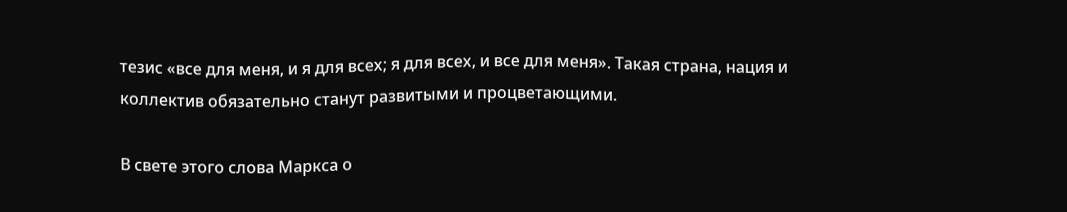тезис «все для меня, и я для всех; я для всех, и все для меня». Такая страна, нация и коллектив обязательно станут развитыми и процветающими.

В свете этого слова Маркса о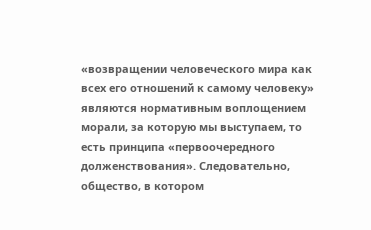«возвращении человеческого мира как всех его отношений к самому человеку» являются нормативным воплощением морали, за которую мы выступаем, то есть принципа «первоочередного долженствования». Следовательно, общество, в котором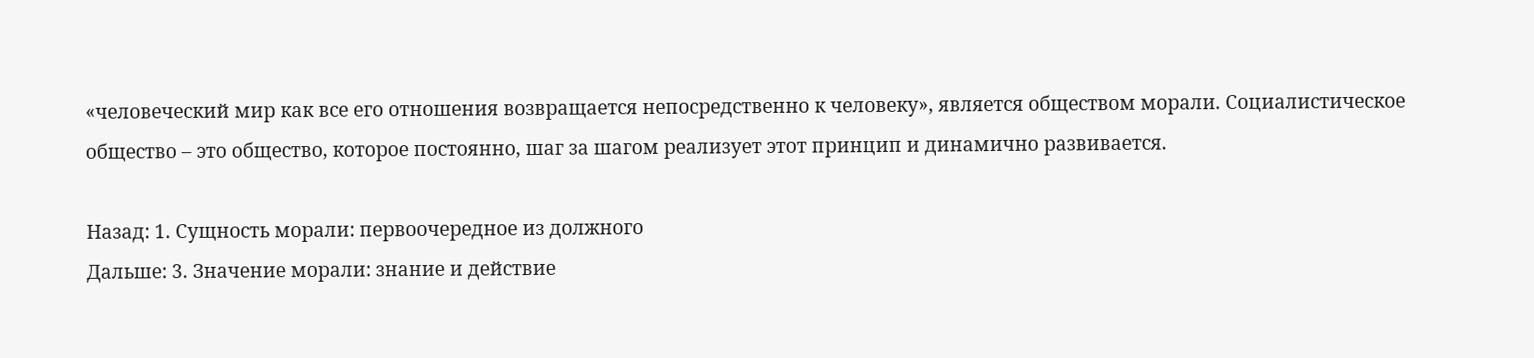«человеческий мир как все его отношения возвращается непосредственно к человеку», является обществом морали. Социалистическое общество – это общество, которое постоянно, шаг за шагом реализует этот принцип и динамично развивается.

Назад: 1. Сущность морали: первоочередное из должного
Дальше: 3. Значение морали: знание и действие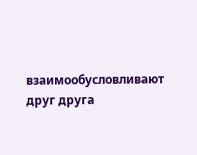взаимообусловливают друг друга